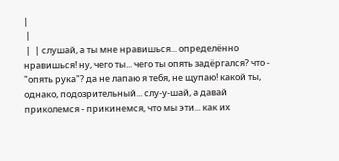|
 |
 |  | слушай, а ты мне нравишься... определённо нравишься! ну, чего ты... чего ты опять задёргался? что - "опять рука"? да не лапаю я тебя, не щупаю! какой ты, однако, подозрительный... слу-у-шай, а давай приколемся - прикинемся, что мы эти... как их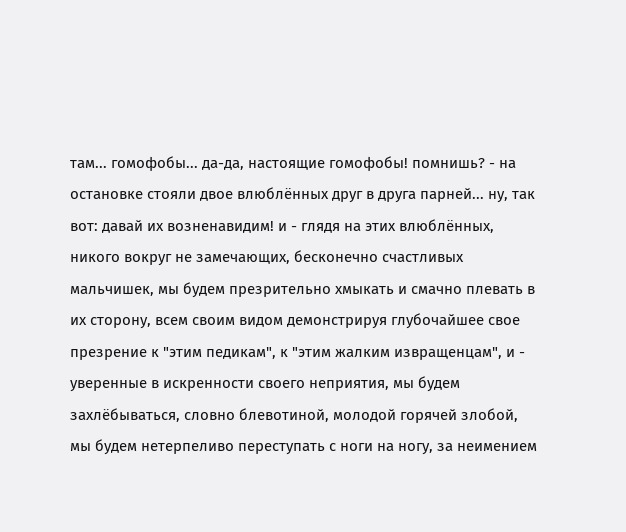там... гомофобы... да-да, настоящие гомофобы! помнишь? - на остановке стояли двое влюблённых друг в друга парней... ну, так вот: давай их возненавидим! и - глядя на этих влюблённых, никого вокруг не замечающих, бесконечно счастливых мальчишек, мы будем презрительно хмыкать и смачно плевать в их сторону, всем своим видом демонстрируя глубочайшее свое презрение к "этим педикам", к "этим жалким извращенцам", и - уверенные в искренности своего неприятия, мы будем захлёбываться, словно блевотиной, молодой горячей злобой, мы будем нетерпеливо переступать с ноги на ногу, за неимением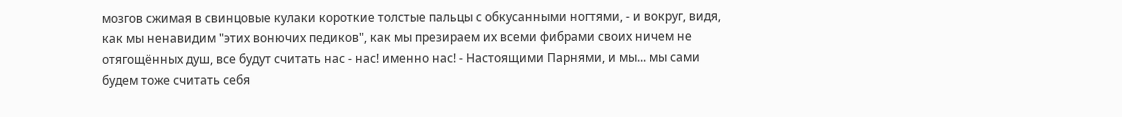мозгов сжимая в свинцовые кулаки короткие толстые пальцы с обкусанными ногтями, - и вокруг, видя, как мы ненавидим "этих вонючих педиков", как мы презираем их всеми фибрами своих ничем не отягощённых душ, все будут считать нас - нас! именно нас! - Настоящими Парнями, и мы... мы сами будем тоже считать себя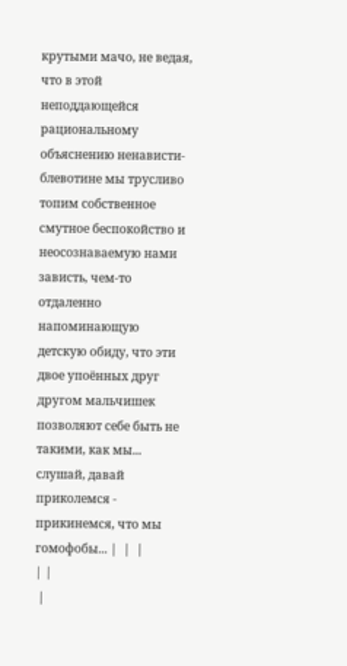крутыми мачо, не ведая, что в этой неподдающейся рациональному объяснению ненависти-блевотине мы трусливо топим собственное смутное беспокойство и неосознаваемую нами зависть, чем-то отдаленно напоминающую детскую обиду, что эти двое упоённых друг другом мальчишек позволяют себе быть не такими, как мы... слушай, давай приколемся - прикинемся, что мы гомофобы... |  |  |
| |
 |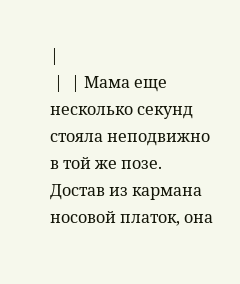|
 |  | Мама еще несколько секунд стояла неподвижно в той же позе. Достав из кармана носовой платок, она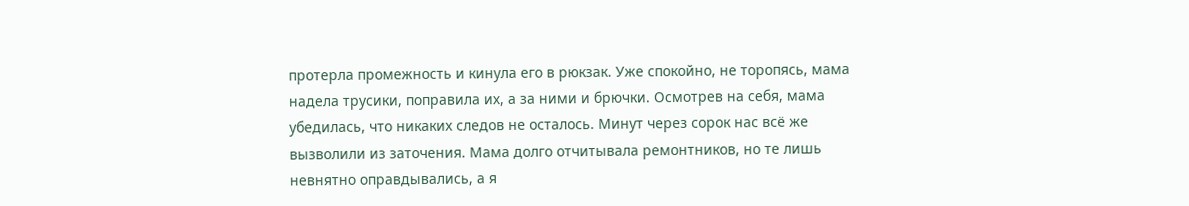протерла промежность и кинула его в рюкзак. Уже спокойно, не торопясь, мама надела трусики, поправила их, а за ними и брючки. Осмотрев на себя, мама убедилась, что никаких следов не осталось. Минут через сорок нас всё же вызволили из заточения. Мама долго отчитывала ремонтников, но те лишь невнятно оправдывались, а я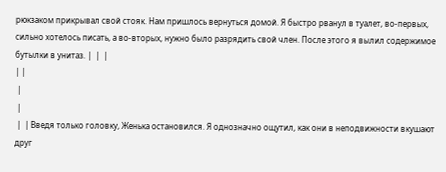рюкзаком прикрывал свой стояк. Нам пришлось вернуться домой. Я быстро рванул в туалет, во-первых, сильно хотелось писать, а во-вторых, нужно было разрядить свой член. После этого я вылил содержимое бутылки в унитаз. |  |  |
| |
 |
 |
 |  | Введя только головку, Женька остановился. Я однозначно ощутил, как они в неподвижности вкушают друг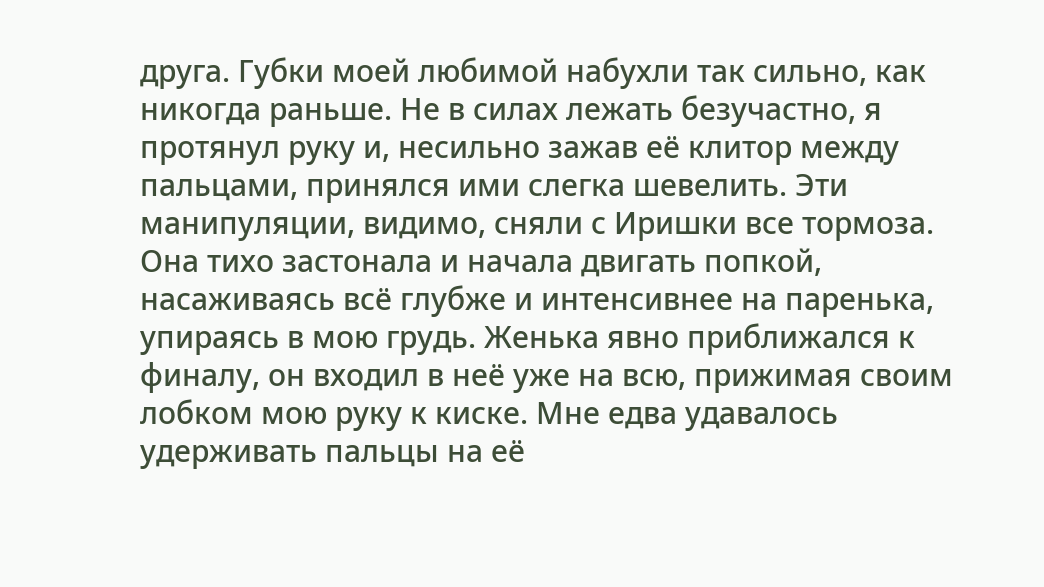друга. Губки моей любимой набухли так сильно, как никогда раньше. Не в силах лежать безучастно, я протянул руку и, несильно зажав её клитор между пальцами, принялся ими слегка шевелить. Эти манипуляции, видимо, сняли с Иришки все тормоза. Она тихо застонала и начала двигать попкой, насаживаясь всё глубже и интенсивнее на паренька, упираясь в мою грудь. Женька явно приближался к финалу, он входил в неё уже на всю, прижимая своим лобком мою руку к киске. Мне едва удавалось удерживать пальцы на её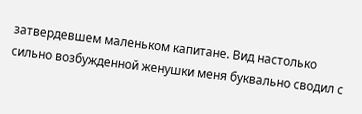затвердевшем маленьком капитане. Вид настолько сильно возбужденной женушки меня буквально сводил с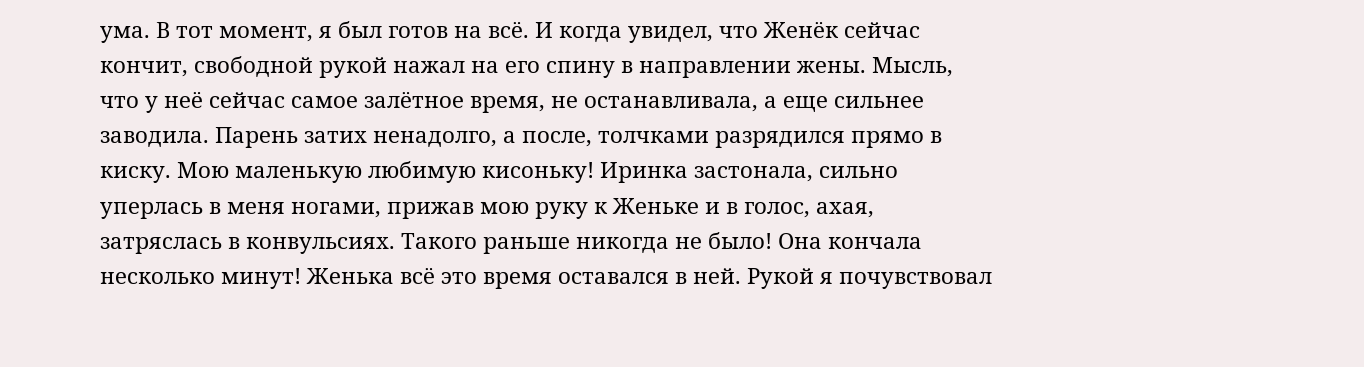ума. В тот момент, я был готов на всё. И когда увидел, что Женёк сейчас кончит, свободной рукой нажал на его спину в направлении жены. Мысль, что у неё сейчас самое залётное время, не останавливала, а еще сильнее заводила. Парень затих ненадолго, а после, толчками разрядился прямо в киску. Мою маленькую любимую кисоньку! Иринка застонала, сильно уперлась в меня ногами, прижав мою руку к Женьке и в голос, ахая, затряслась в конвульсиях. Такого раньше никогда не было! Она кончала несколько минут! Женька всё это время оставался в ней. Рукой я почувствовал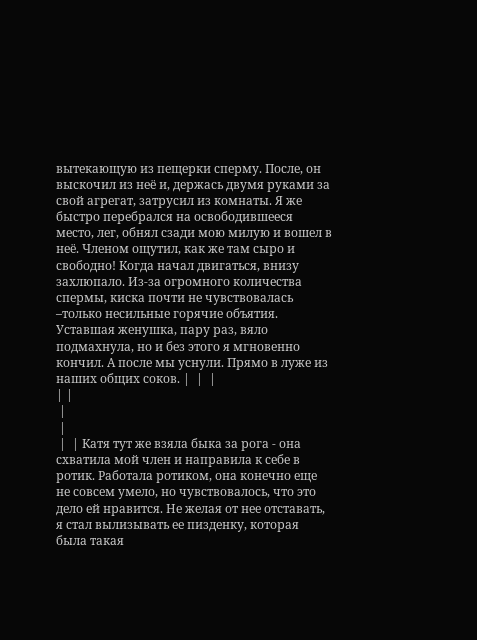вытекающую из пещерки сперму. После, он выскочил из неё и, держась двумя руками за свой агрегат, затрусил из комнаты. Я же быстро перебрался на освободившееся место, лег, обнял сзади мою милую и вошел в неё. Членом ощутил, как же там сыро и свободно! Когда начал двигаться, внизу захлюпало. Из-за огромного количества спермы, киска почти не чувствовалась –только несильные горячие объятия. Уставшая женушка, пару раз, вяло подмахнула, но и без этого я мгновенно кончил. А после мы уснули. Прямо в луже из наших общих соков. |  |  |
| |
 |
 |
 |  | Катя тут же взяла быка за рога - она схватила мой член и направила к себе в ротик. Работала ротиком, она конечно еще не совсем умело, но чувствовалось, что это дело ей нравится. Не желая от нее отставать, я стал вылизывать ее пизденку, которая была такая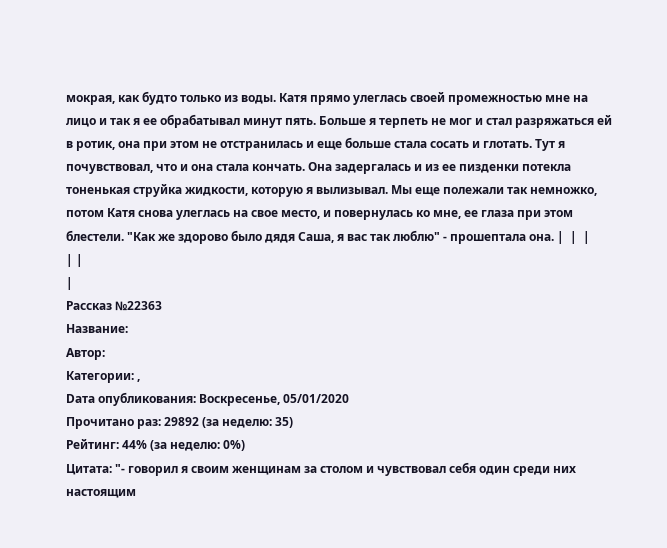мокрая, как будто только из воды. Катя прямо улеглась своей промежностью мне на лицо и так я ее обрабатывал минут пять. Больше я терпеть не мог и стал разряжаться ей в ротик, она при этом не отстранилась и еще больше стала сосать и глотать. Тут я почувствовал, что и она стала кончать. Она задергалась и из ее пизденки потекла тоненькая струйка жидкости, которую я вылизывал. Мы еще полежали так немножко, потом Катя снова улеглась на свое место, и повернулась ко мне, ее глаза при этом блестели. "Как же здорово было дядя Саша, я вас так люблю" - прошептала она. |  |  |
| |
|
Рассказ №22363
Название:
Автор:
Категории: ,
Dата опубликования: Воскресенье, 05/01/2020
Прочитано раз: 29892 (за неделю: 35)
Рейтинг: 44% (за неделю: 0%)
Цитата: "- говорил я своим женщинам за столом и чувствовал себя один среди них настоящим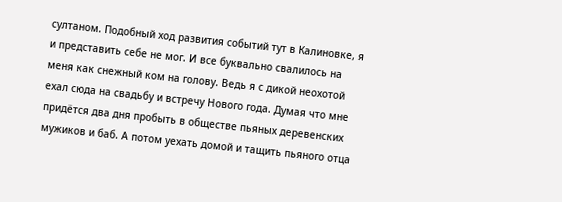султаном. Подобный ход развития событий тут в Калиновке, я и представить себе не мог. И все буквально свалилось на меня как снежный ком на голову. Ведь я с дикой неохотой ехал сюда на свадьбу и встречу Нового года. Думая что мне придётся два дня пробыть в обществе пьяных деревенских мужиков и баб. А потом уехать домой и тащить пьяного отца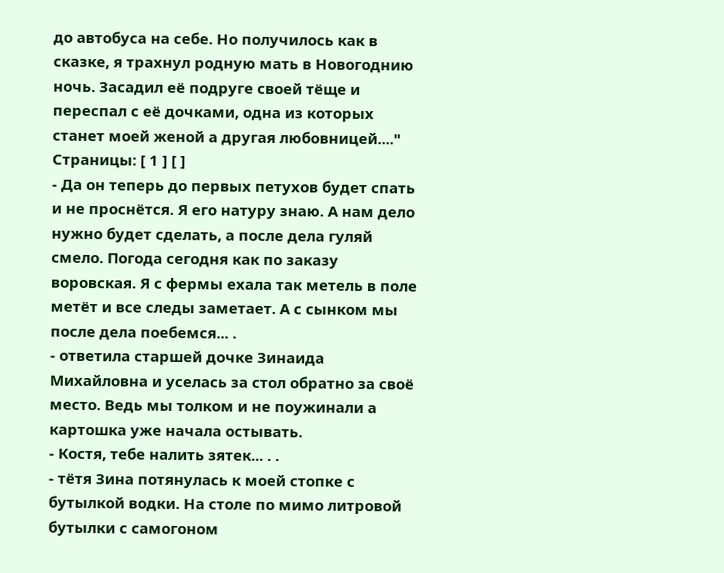до автобуса на себе. Но получилось как в сказке, я трахнул родную мать в Новогоднию ночь. Засадил её подруге своей тёще и переспал с её дочками, одна из которых станет моей женой а другая любовницей...."
Страницы: [ 1 ] [ ]
- Да он теперь до первых петухов будет спать и не проснётся. Я его натуру знаю. А нам дело нужно будет сделать, а после дела гуляй смело. Погода сегодня как по заказу воровская. Я с фермы ехала так метель в поле метёт и все следы заметает. А с сынком мы после дела поебемся... .
- ответила старшей дочке Зинаида Михайловна и уселась за стол обратно за своё место. Ведь мы толком и не поужинали а картошка уже начала остывать.
- Костя, тебе налить зятек... . .
- тётя Зина потянулась к моей стопке с бутылкой водки. На столе по мимо литровой бутылки с самогоном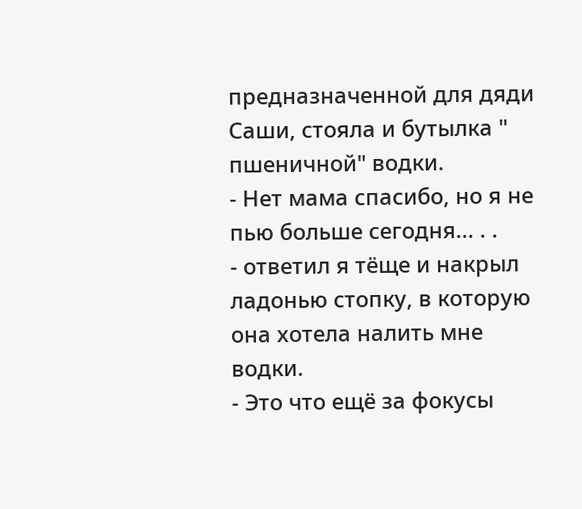предназначенной для дяди Саши, стояла и бутылка " пшеничной" водки.
- Нет мама спасибо, но я не пью больше сегодня... . .
- ответил я тёще и накрыл ладонью стопку, в которую она хотела налить мне водки.
- Это что ещё за фокусы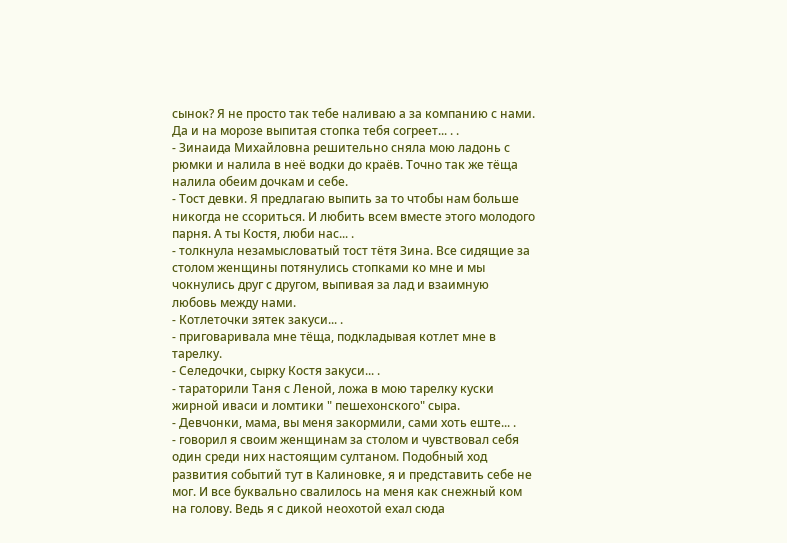сынок? Я не просто так тебе наливаю а за компанию с нами. Да и на морозе выпитая стопка тебя согреет... . .
- Зинаида Михайловна решительно сняла мою ладонь с рюмки и налила в неё водки до краёв. Точно так же тёща налила обеим дочкам и себе.
- Тост девки. Я предлагаю выпить за то чтобы нам больше никогда не ссориться. И любить всем вместе этого молодого парня. А ты Костя, люби нас... .
- толкнула незамысловатый тост тётя Зина. Все сидящие за столом женщины потянулись стопками ко мне и мы чокнулись друг с другом, выпивая за лад и взаимную любовь между нами.
- Котлеточки зятек закуси... .
- приговаривала мне тёща, подкладывая котлет мне в тарелку.
- Селедочки, сырку Костя закуси... .
- тараторили Таня с Леной, ложа в мою тарелку куски жирной иваси и ломтики " пешехонского" сыра.
- Девчонки, мама, вы меня закормили, сами хоть еште... .
- говорил я своим женщинам за столом и чувствовал себя один среди них настоящим султаном. Подобный ход развития событий тут в Калиновке, я и представить себе не мог. И все буквально свалилось на меня как снежный ком на голову. Ведь я с дикой неохотой ехал сюда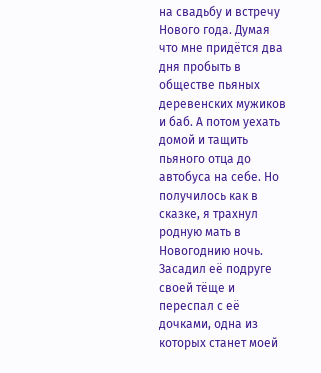на свадьбу и встречу Нового года. Думая что мне придётся два дня пробыть в обществе пьяных деревенских мужиков и баб. А потом уехать домой и тащить пьяного отца до автобуса на себе. Но получилось как в сказке, я трахнул родную мать в Новогоднию ночь. Засадил её подруге своей тёще и переспал с её дочками, одна из которых станет моей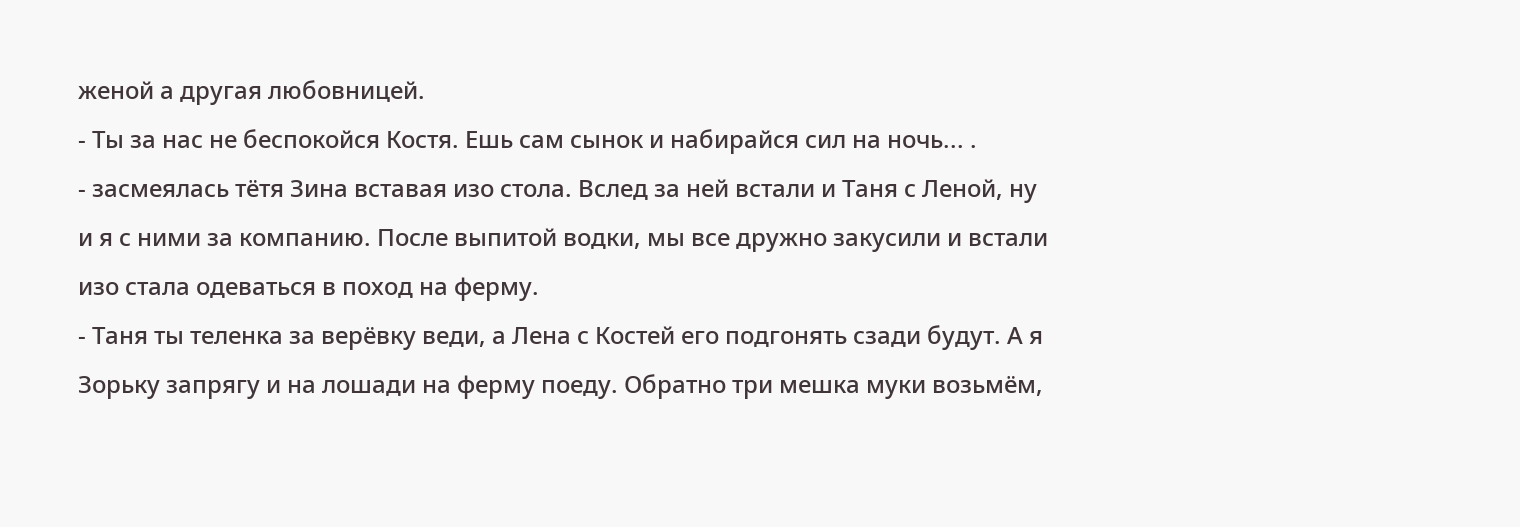женой а другая любовницей.
- Ты за нас не беспокойся Костя. Ешь сам сынок и набирайся сил на ночь... .
- засмеялась тётя Зина вставая изо стола. Вслед за ней встали и Таня с Леной, ну и я с ними за компанию. После выпитой водки, мы все дружно закусили и встали изо стала одеваться в поход на ферму.
- Таня ты теленка за верёвку веди, а Лена с Костей его подгонять сзади будут. А я Зорьку запрягу и на лошади на ферму поеду. Обратно три мешка муки возьмём,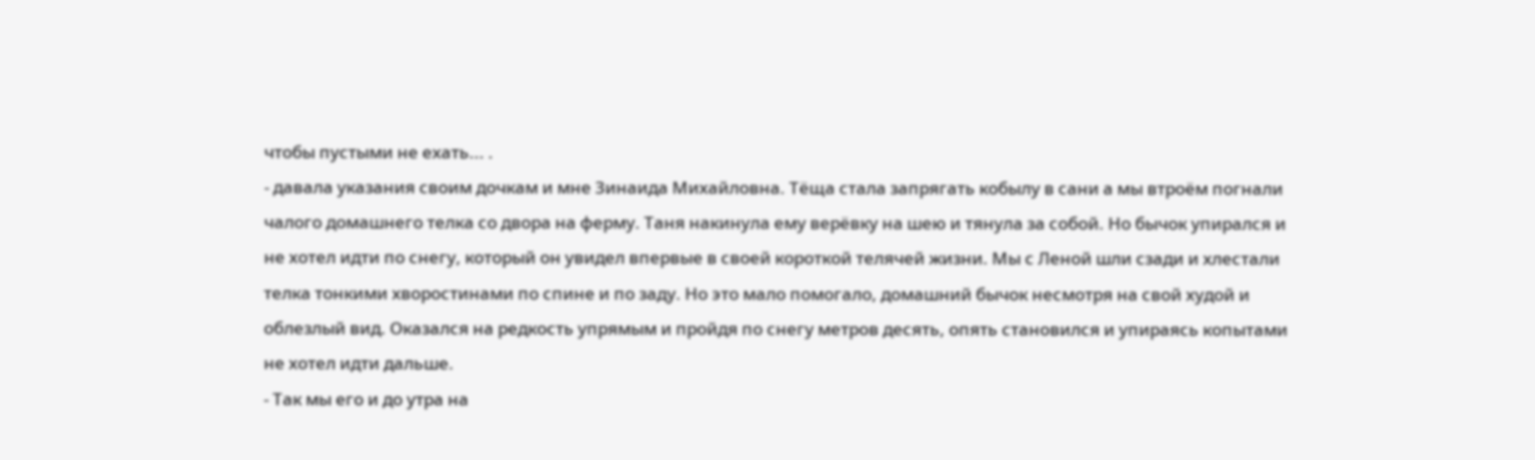чтобы пустыми не ехать... .
- давала указания своим дочкам и мне Зинаида Михайловна. Тёща стала запрягать кобылу в сани а мы втроём погнали чалого домашнего телка со двора на ферму. Таня накинула ему верёвку на шею и тянула за собой. Но бычок упирался и не хотел идти по снегу, который он увидел впервые в своей короткой телячей жизни. Мы с Леной шли сзади и хлестали телка тонкими хворостинами по спине и по заду. Но это мало помогало, домашний бычок несмотря на свой худой и облезлый вид. Оказался на редкость упрямым и пройдя по снегу метров десять, опять становился и упираясь копытами не хотел идти дальше.
- Так мы его и до утра на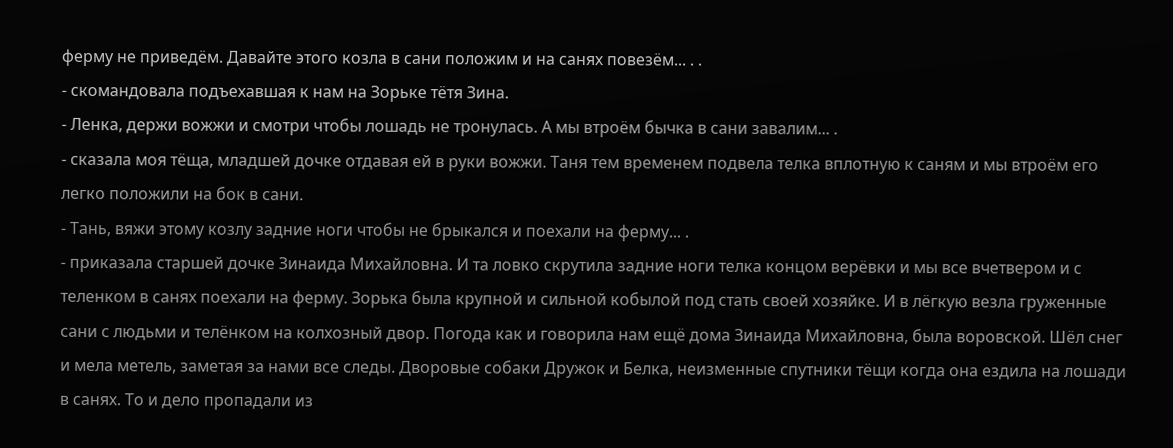ферму не приведём. Давайте этого козла в сани положим и на санях повезём... . .
- скомандовала подъехавшая к нам на Зорьке тётя Зина.
- Ленка, держи вожжи и смотри чтобы лошадь не тронулась. А мы втроём бычка в сани завалим... .
- сказала моя тёща, младшей дочке отдавая ей в руки вожжи. Таня тем временем подвела телка вплотную к саням и мы втроём его легко положили на бок в сани.
- Тань, вяжи этому козлу задние ноги чтобы не брыкался и поехали на ферму... .
- приказала старшей дочке Зинаида Михайловна. И та ловко скрутила задние ноги телка концом верёвки и мы все вчетвером и с теленком в санях поехали на ферму. Зорька была крупной и сильной кобылой под стать своей хозяйке. И в лёгкую везла груженные сани с людьми и телёнком на колхозный двор. Погода как и говорила нам ещё дома Зинаида Михайловна, была воровской. Шёл снег и мела метель, заметая за нами все следы. Дворовые собаки Дружок и Белка, неизменные спутники тёщи когда она ездила на лошади в санях. То и дело пропадали из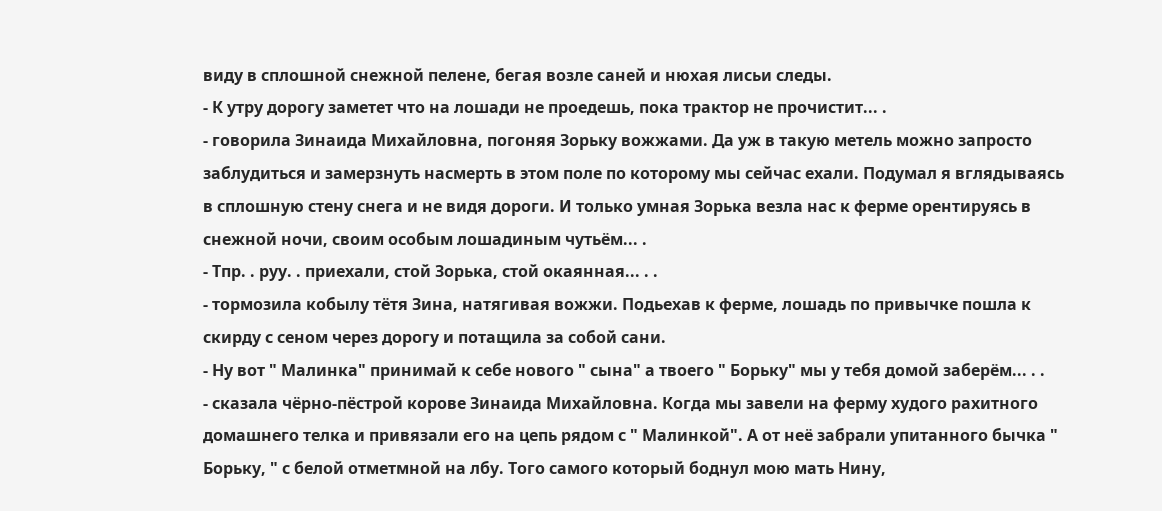виду в сплошной снежной пелене, бегая возле саней и нюхая лисьи следы.
- К утру дорогу заметет что на лошади не проедешь, пока трактор не прочистит... .
- говорила Зинаида Михайловна, погоняя Зорьку вожжами. Да уж в такую метель можно запросто заблудиться и замерзнуть насмерть в этом поле по которому мы сейчас ехали. Подумал я вглядываясь в сплошную стену снега и не видя дороги. И только умная Зорька везла нас к ферме орентируясь в снежной ночи, своим особым лошадиным чутьём... .
- Тпр. . руу. . приехали, стой Зорька, стой окаянная... . .
- тормозила кобылу тётя Зина, натягивая вожжи. Подьехав к ферме, лошадь по привычке пошла к скирду с сеном через дорогу и потащила за собой сани.
- Ну вот " Малинка" принимай к себе нового " сына" а твоего " Борьку" мы у тебя домой заберём... . .
- сказала чёрно-пёстрой корове Зинаида Михайловна. Когда мы завели на ферму худого рахитного домашнего телка и привязали его на цепь рядом с " Малинкой". А от неё забрали упитанного бычка " Борьку, " с белой отметмной на лбу. Того самого который боднул мою мать Нину,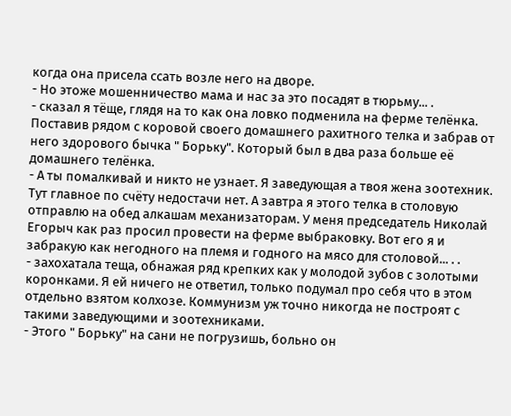когда она присела ссать возле него на дворе.
- Но этоже мошенничество мама и нас за это посадят в тюрьму... .
- сказал я тёще, глядя на то как она ловко подменила на ферме телёнка. Поставив рядом с коровой своего домашнего рахитного телка и забрав от него здорового бычка " Борьку". Который был в два раза больше её домашнего телёнка.
- А ты помалкивай и никто не узнает. Я заведующая а твоя жена зоотехник. Тут главное по счёту недостачи нет. А завтра я этого телка в столовую отправлю на обед алкашам механизаторам. У меня председатель Николай Егорыч как раз просил провести на ферме выбраковку. Вот его я и забракую как негодного на племя и годного на мясо для столовой... . .
- захохатала теща, обнажая ряд крепких как у молодой зубов с золотыми коронками. Я ей ничего не ответил, только подумал про себя что в этом отдельно взятом колхозе. Коммунизм уж точно никогда не построят с такими заведующими и зоотехниками.
- Этого " Борьку" на сани не погрузишь, больно он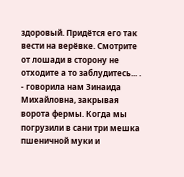здоровый. Придётся его так вести на верёвке. Смотрите от лошади в сторону не отходите а то заблудитесь... .
- говорила нам Зинаида Михайловна, закрывая ворота фермы. Когда мы погрузили в сани три мешка пшеничной муки и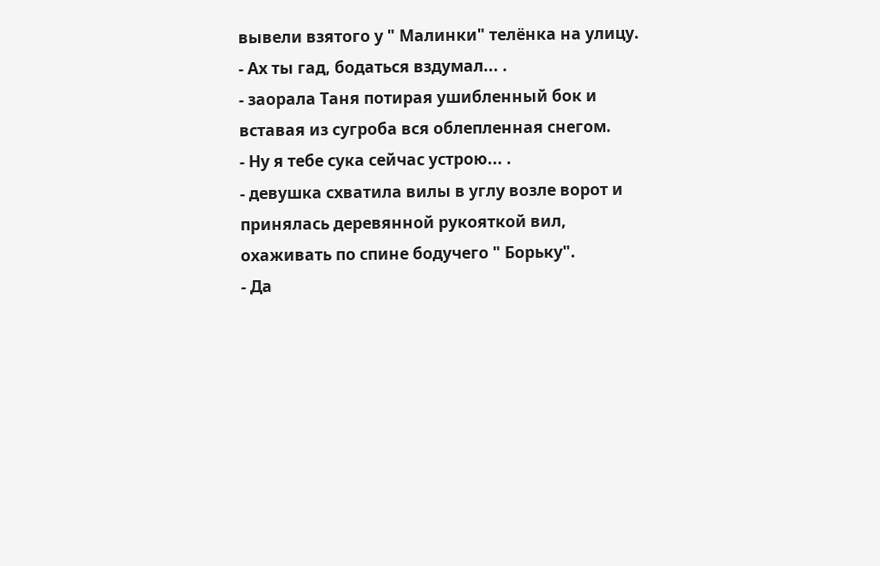вывели взятого у " Малинки" телёнка на улицу.
- Ах ты гад, бодаться вздумал... .
- заорала Таня потирая ушибленный бок и вставая из сугроба вся облепленная снегом.
- Ну я тебе сука сейчас устрою... .
- девушка схватила вилы в углу возле ворот и принялась деревянной рукояткой вил, охаживать по спине бодучего " Борьку".
- Да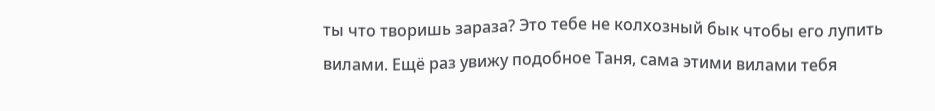ты что творишь зараза? Это тебе не колхозный бык чтобы его лупить вилами. Ещё раз увижу подобное Таня, сама этими вилами тебя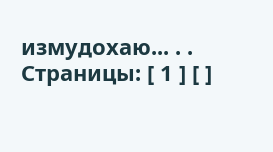измудохаю... . .
Страницы: [ 1 ] [ ]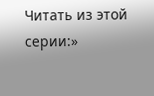Читать из этой серии:»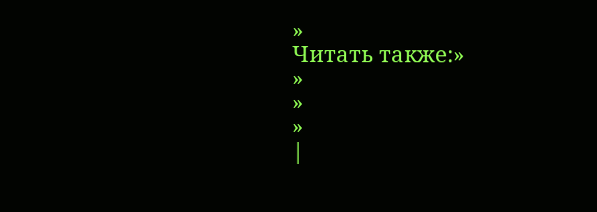»
Читать также:»
»
»
»
|